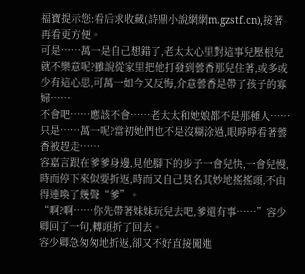福寶提示您:看后求收藏(詩鼎小說網網m.gzstf.cn),接著再看更方便。
可是……萬一是自己想錯了,老太太心里對這事兒壓根兒就不樂意呢?雖說從家里把他打發到蕓香那兒住著,或多或少有這心思,可萬一如今又反悔,介意蕓香是帶了孩子的寡婦……
不會吧……應該不會……老太太和她娘都不是那種人……
只是……萬一呢?當初她們也不是沒糊涂過,眼睜睜看著蕓香被趕走……
容嘉言跟在爹爹身邊,見他腳下的步子一會兒快,一會兒慢,時而停下來似要折返,時而又自己莫名其妙地搖搖頭,不由得連喚了幾聲“爹”。
“啊?啊……你先帶著妹妹玩兒去吧,爹還有事……”容少卿回了一句,轉頭折了回去。
容少卿急匆匆地折返,卻又不好直接闖進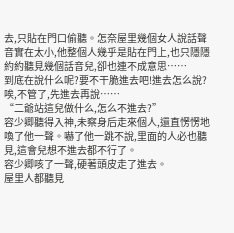去,只貼在門口偷聽。怎奈屋里幾個女人說話聲音實在太小,他整個人幾乎是貼在門上,也只隱隱約約聽見幾個話音兒,卻也連不成意思……
到底在說什么呢?要不干脆進去吧!進去怎么說?唉,不管了,先進去再說……
“二爺站這兒做什么,怎么不進去?”
容少卿聽得入神,未察身后走來個人,還直愣愣地喚了他一聲。嚇了他一跳不說,里面的人必也聽見,這會兒想不進去都不行了。
容少卿咳了一聲,硬著頭皮走了進去。
屋里人都聽見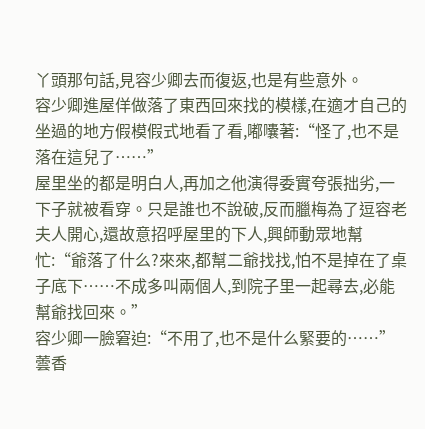丫頭那句話,見容少卿去而復返,也是有些意外。
容少卿進屋佯做落了東西回來找的模樣,在適才自己的坐過的地方假模假式地看了看,嘟囔著:“怪了,也不是落在這兒了……”
屋里坐的都是明白人,再加之他演得委實夸張拙劣,一下子就被看穿。只是誰也不說破,反而臘梅為了逗容老夫人開心,還故意招呼屋里的下人,興師動眾地幫忙:“爺落了什么?來來,都幫二爺找找,怕不是掉在了桌子底下……不成多叫兩個人,到院子里一起尋去,必能幫爺找回來。”
容少卿一臉窘迫:“不用了,也不是什么緊要的……”
蕓香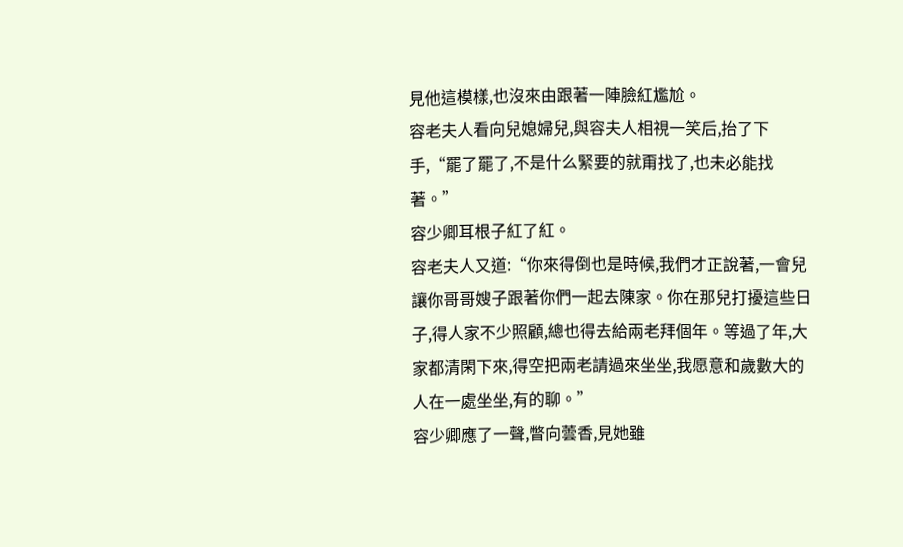見他這模樣,也沒來由跟著一陣臉紅尷尬。
容老夫人看向兒媳婦兒,與容夫人相視一笑后,抬了下手,“罷了罷了,不是什么緊要的就甭找了,也未必能找著。”
容少卿耳根子紅了紅。
容老夫人又道:“你來得倒也是時候,我們才正說著,一會兒讓你哥哥嫂子跟著你們一起去陳家。你在那兒打擾這些日子,得人家不少照顧,總也得去給兩老拜個年。等過了年,大家都清閑下來,得空把兩老請過來坐坐,我愿意和歲數大的人在一處坐坐,有的聊。”
容少卿應了一聲,瞥向蕓香,見她雖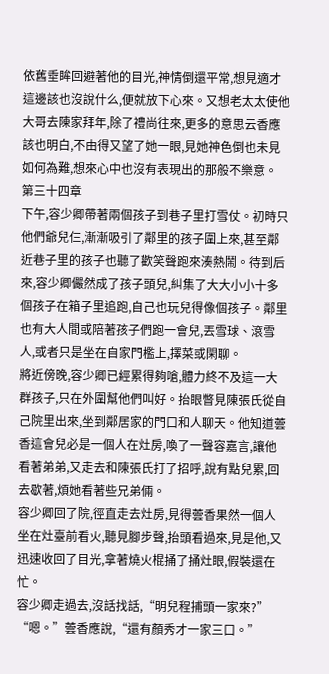依舊垂眸回避著他的目光,神情倒還平常,想見適才這邊該也沒說什么,便就放下心來。又想老太太使他大哥去陳家拜年,除了禮尚往來,更多的意思云香應該也明白,不由得又望了她一眼,見她神色倒也未見如何為難,想來心中也沒有表現出的那般不樂意。
第三十四章
下午,容少卿帶著兩個孩子到巷子里打雪仗。初時只他們爺兒仨,漸漸吸引了鄰里的孩子圍上來,甚至鄰近巷子里的孩子也聽了歡笑聲跑來湊熱鬧。待到后來,容少卿儼然成了孩子頭兒,糾集了大大小小十多個孩子在箱子里追跑,自己也玩兒得像個孩子。鄰里也有大人間或陪著孩子們跑一會兒,丟雪球、滾雪人,或者只是坐在自家門檻上,擇菜或閑聊。
將近傍晚,容少卿已經累得夠嗆,體力終不及這一大群孩子,只在外圍幫他們叫好。抬眼瞥見陳張氏從自己院里出來,坐到鄰居家的門口和人聊天。他知道蕓香這會兒必是一個人在灶房,喚了一聲容嘉言,讓他看著弟弟,又走去和陳張氏打了招呼,說有點兒累,回去歇著,煩她看著些兄弟倆。
容少卿回了院,徑直走去灶房,見得蕓香果然一個人坐在灶臺前看火,聽見腳步聲,抬頭看過來,見是他,又迅速收回了目光,拿著燒火棍捅了捅灶眼,假裝還在忙。
容少卿走過去,沒話找話,“明兒程捕頭一家來?”
“嗯。”蕓香應說,“還有顏秀才一家三口。”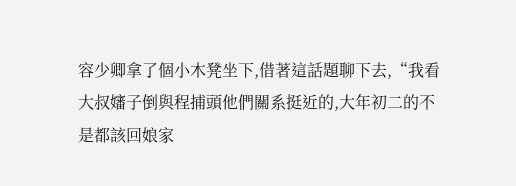容少卿拿了個小木凳坐下,借著這話題聊下去,“我看大叔嬸子倒與程捕頭他們關系挺近的,大年初二的不是都該回娘家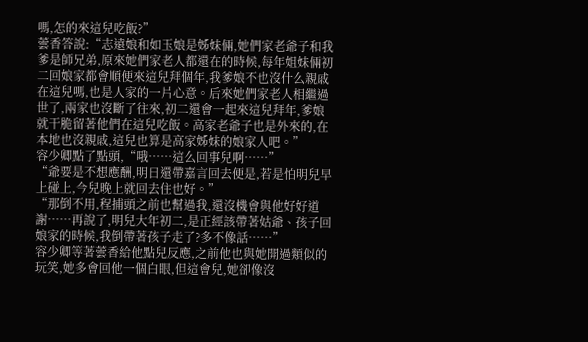嗎,怎的來這兒吃飯?”
蕓香答說:“志遠娘和如玉娘是姊妹倆,她們家老爺子和我爹是師兄弟,原來她們家老人都還在的時候,每年姐妹倆初二回娘家都會順便來這兒拜個年,我爹娘不也沒什么親戚在這兒嗎,也是人家的一片心意。后來她們家老人相繼過世了,兩家也沒斷了往來,初二還會一起來這兒拜年,爹娘就干脆留著他們在這兒吃飯。高家老爺子也是外來的,在本地也沒親戚,這兒也算是高家姊妹的娘家人吧。”
容少卿點了點頭,“哦……這么回事兒啊……”
“爺要是不想應酬,明日還帶嘉言回去便是,若是怕明兒早上碰上,今兒晚上就回去住也好。”
“那倒不用,程捕頭之前也幫過我,還沒機會與他好好道謝……再說了,明兒大年初二,是正經該帶著姑爺、孩子回娘家的時候,我倒帶著孩子走了?多不像話……”
容少卿等著蕓香給他點兒反應,之前他也與她開過類似的玩笑,她多會回他一個白眼,但這會兒,她卻像沒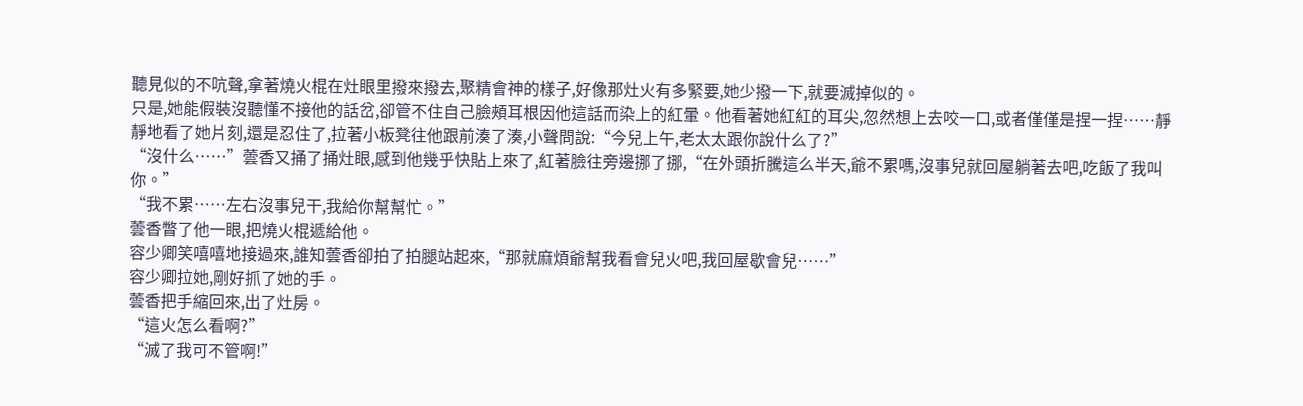聽見似的不吭聲,拿著燒火棍在灶眼里撥來撥去,聚精會神的樣子,好像那灶火有多緊要,她少撥一下,就要滅掉似的。
只是,她能假裝沒聽懂不接他的話岔,卻管不住自己臉頰耳根因他這話而染上的紅暈。他看著她紅紅的耳尖,忽然想上去咬一口,或者僅僅是捏一捏……靜靜地看了她片刻,還是忍住了,拉著小板凳往他跟前湊了湊,小聲問說:“今兒上午,老太太跟你說什么了?”
“沒什么……”蕓香又捅了捅灶眼,感到他幾乎快貼上來了,紅著臉往旁邊挪了挪,“在外頭折騰這么半天,爺不累嗎,沒事兒就回屋躺著去吧,吃飯了我叫你。”
“我不累……左右沒事兒干,我給你幫幫忙。”
蕓香瞥了他一眼,把燒火棍遞給他。
容少卿笑嘻嘻地接過來,誰知蕓香卻拍了拍腿站起來,“那就麻煩爺幫我看會兒火吧,我回屋歇會兒……”
容少卿拉她,剛好抓了她的手。
蕓香把手縮回來,出了灶房。
“這火怎么看啊?”
“滅了我可不管啊!”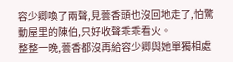容少卿喚了兩聲,見蕓香頭也沒回地走了,怕驚動屋里的陳伯,只好收聲乖乖看火。
整整一晚,蕓香都沒再給容少卿與她單獨相處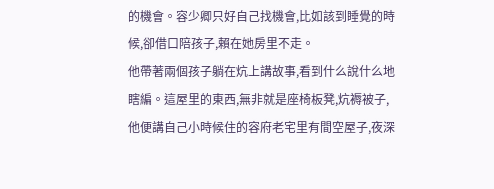的機會。容少卿只好自己找機會,比如該到睡覺的時候,卻借口陪孩子,賴在她房里不走。
他帶著兩個孩子躺在炕上講故事,看到什么說什么地瞎編。這屋里的東西,無非就是座椅板凳,炕褥被子,他便講自己小時候住的容府老宅里有間空屋子,夜深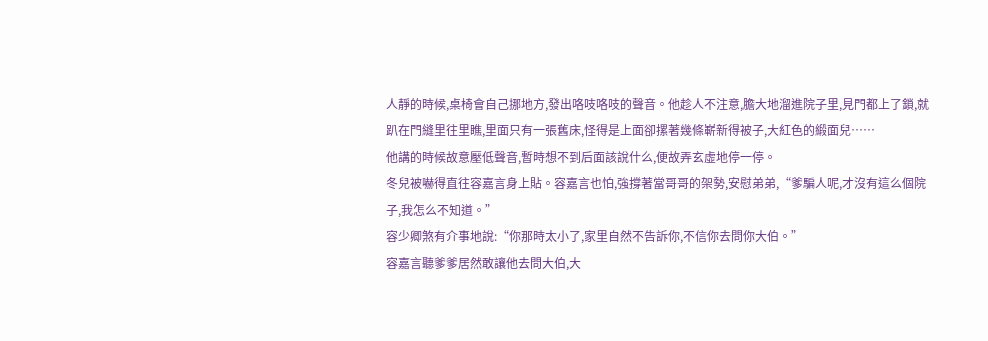人靜的時候,桌椅會自己挪地方,發出咯吱咯吱的聲音。他趁人不注意,膽大地溜進院子里,見門都上了鎖,就趴在門縫里往里瞧,里面只有一張舊床,怪得是上面卻摞著幾條嶄新得被子,大紅色的緞面兒……
他講的時候故意壓低聲音,暫時想不到后面該說什么,便故弄玄虛地停一停。
冬兒被嚇得直往容嘉言身上貼。容嘉言也怕,強撐著當哥哥的架勢,安慰弟弟,“爹騙人呢,才沒有這么個院子,我怎么不知道。”
容少卿煞有介事地說:“你那時太小了,家里自然不告訴你,不信你去問你大伯。”
容嘉言聽爹爹居然敢讓他去問大伯,大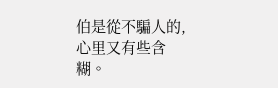伯是從不騙人的,心里又有些含糊。